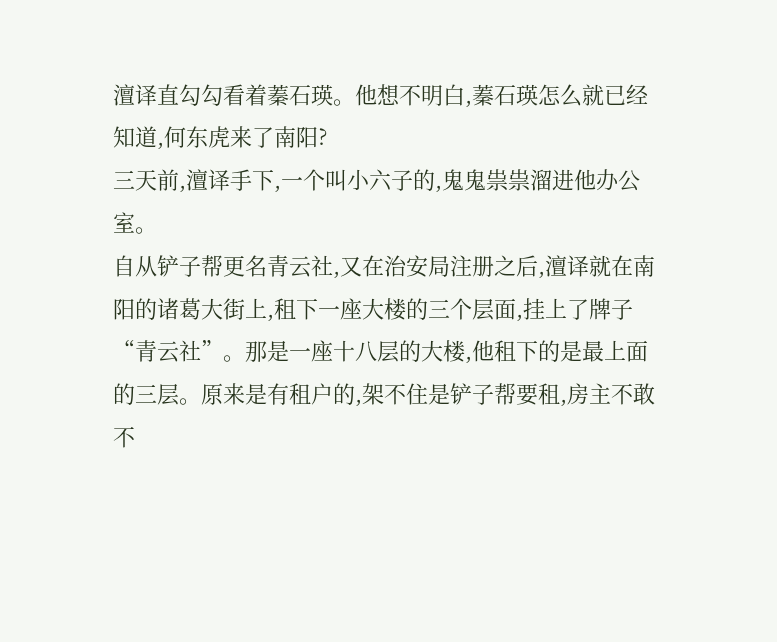澶译直勾勾看着蓁石瑛。他想不明白,蓁石瑛怎么就已经知道,何东虎来了南阳?
三天前,澶译手下,一个叫小六子的,鬼鬼祟祟溜进他办公室。
自从铲子帮更名青云社,又在治安局注册之后,澶译就在南阳的诸葛大街上,租下一座大楼的三个层面,挂上了牌子“青云社”。那是一座十八层的大楼,他租下的是最上面的三层。原来是有租户的,架不住是铲子帮要租,房主不敢不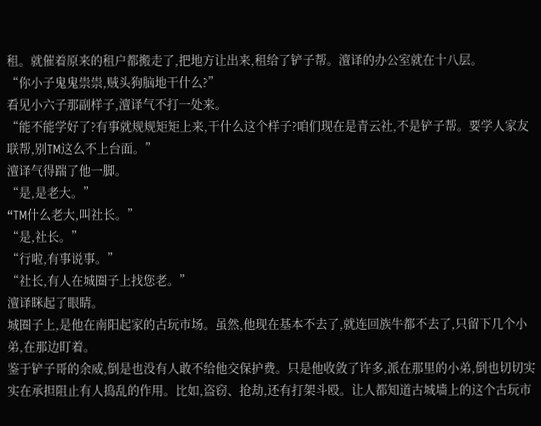租。就催着原来的租户都搬走了,把地方让出来,租给了铲子帮。澶译的办公室就在十八层。
“你小子鬼鬼祟祟,贼头狗脑地干什么?”
看见小六子那副样子,澶译气不打一处来。
“能不能学好了?有事就规规矩矩上来,干什么这个样子?咱们现在是青云社,不是铲子帮。要学人家友联帮,别TM这么不上台面。”
澶译气得踹了他一脚。
“是,是老大。”
“TM什么老大,叫社长。”
“是,社长。”
“行啦,有事说事。”
“社长,有人在城圈子上找您老。”
澶译眯起了眼睛。
城圈子上,是他在南阳起家的古玩市场。虽然,他现在基本不去了,就连回族牛都不去了,只留下几个小弟,在那边盯着。
鉴于铲子哥的余威,倒是也没有人敢不给他交保护费。只是他收敛了许多,派在那里的小弟,倒也切切实实在承担阻止有人捣乱的作用。比如,盗窃、抢劫,还有打架斗殴。让人都知道古城墙上的这个古玩市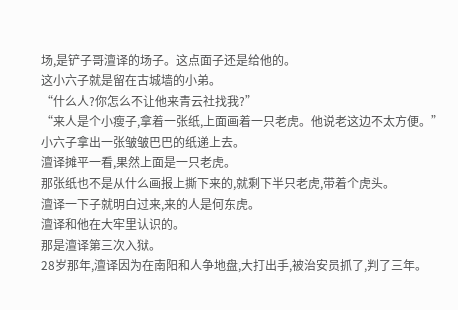场,是铲子哥澶译的场子。这点面子还是给他的。
这小六子就是留在古城墙的小弟。
“什么人?你怎么不让他来青云社找我?”
“来人是个小瘦子,拿着一张纸,上面画着一只老虎。他说老这边不太方便。”
小六子拿出一张皱皱巴巴的纸递上去。
澶译摊平一看,果然上面是一只老虎。
那张纸也不是从什么画报上撕下来的,就剩下半只老虎,带着个虎头。
澶译一下子就明白过来,来的人是何东虎。
澶译和他在大牢里认识的。
那是澶译第三次入狱。
28岁那年,澶译因为在南阳和人争地盘,大打出手,被治安员抓了,判了三年。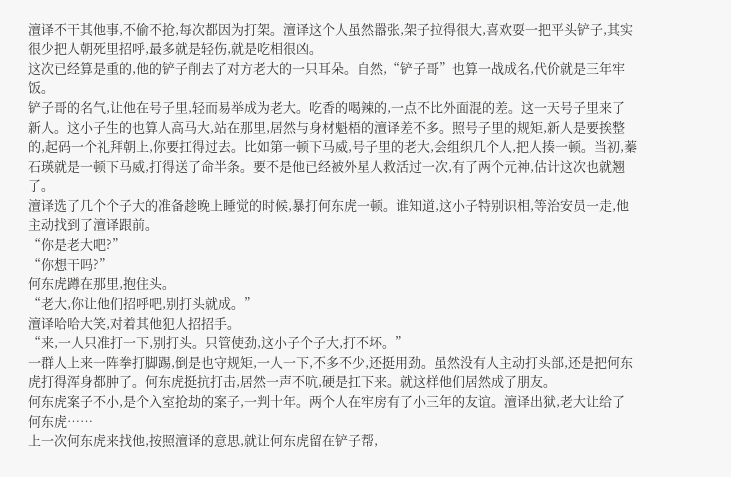澶译不干其他事,不偷不抢,每次都因为打架。澶译这个人虽然嚣张,架子拉得很大,喜欢耍一把平头铲子,其实很少把人朝死里招呼,最多就是轻伤,就是吃相很凶。
这次已经算是重的,他的铲子削去了对方老大的一只耳朵。自然,“铲子哥”也算一战成名,代价就是三年牢饭。
铲子哥的名气,让他在号子里,轻而易举成为老大。吃香的喝辣的,一点不比外面混的差。这一天号子里来了新人。这小子生的也算人高马大,站在那里,居然与身材魁梧的澶译差不多。照号子里的规矩,新人是要挨整的,起码一个礼拜朝上,你要扛得过去。比如第一顿下马威,号子里的老大,会组织几个人,把人揍一顿。当初,蓁石瑛就是一顿下马威,打得送了命半条。要不是他已经被外星人救活过一次,有了两个元神,估计这次也就翘了。
澶译选了几个个子大的准备趁晚上睡觉的时候,暴打何东虎一顿。谁知道,这小子特别识相,等治安员一走,他主动找到了澶译跟前。
“你是老大吧?”
“你想干吗?”
何东虎蹲在那里,抱住头。
“老大,你让他们招呼吧,别打头就成。”
澶译哈哈大笑,对着其他犯人招招手。
“来,一人只准打一下,别打头。只管使劲,这小子个子大,打不坏。”
一群人上来一阵拳打脚踢,倒是也守规矩,一人一下,不多不少,还挺用劲。虽然没有人主动打头部,还是把何东虎打得浑身都肿了。何东虎挺抗打击,居然一声不吭,硬是扛下来。就这样他们居然成了朋友。
何东虎案子不小,是个入室抢劫的案子,一判十年。两个人在牢房有了小三年的友谊。澶译出狱,老大让给了何东虎……
上一次何东虎来找他,按照澶译的意思,就让何东虎留在铲子帮,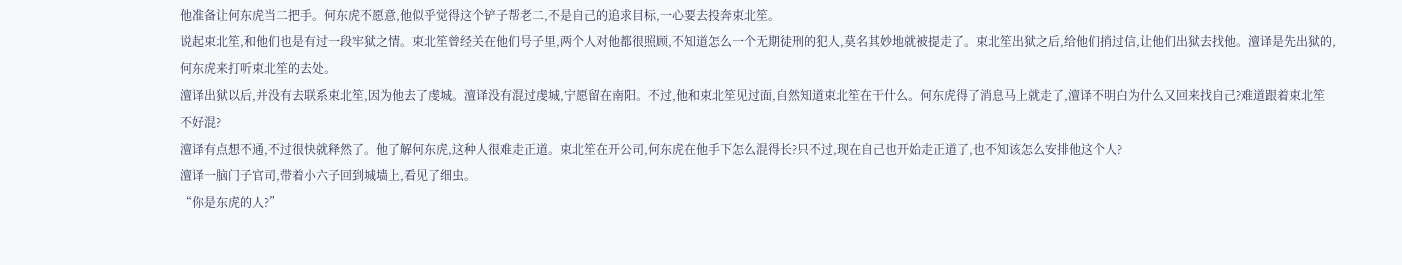他准备让何东虎当二把手。何东虎不愿意,他似乎觉得这个铲子帮老二,不是自己的追求目标,一心要去投奔束北笙。
说起束北笙,和他们也是有过一段牢狱之情。束北笙曾经关在他们号子里,两个人对他都很照顾,不知道怎么一个无期徒刑的犯人,莫名其妙地就被提走了。束北笙出狱之后,给他们捎过信,让他们出狱去找他。澶译是先出狱的,何东虎来打听束北笙的去处。
澶译出狱以后,并没有去联系束北笙,因为他去了虔城。澶译没有混过虔城,宁愿留在南阳。不过,他和束北笙见过面,自然知道束北笙在干什么。何东虎得了消息马上就走了,澶译不明白为什么又回来找自己?难道跟着束北笙不好混?
澶译有点想不通,不过很快就释然了。他了解何东虎,这种人很难走正道。束北笙在开公司,何东虎在他手下怎么混得长?只不过,现在自己也开始走正道了,也不知该怎么安排他这个人?
澶译一脑门子官司,带着小六子回到城墙上,看见了细虫。
“你是东虎的人?”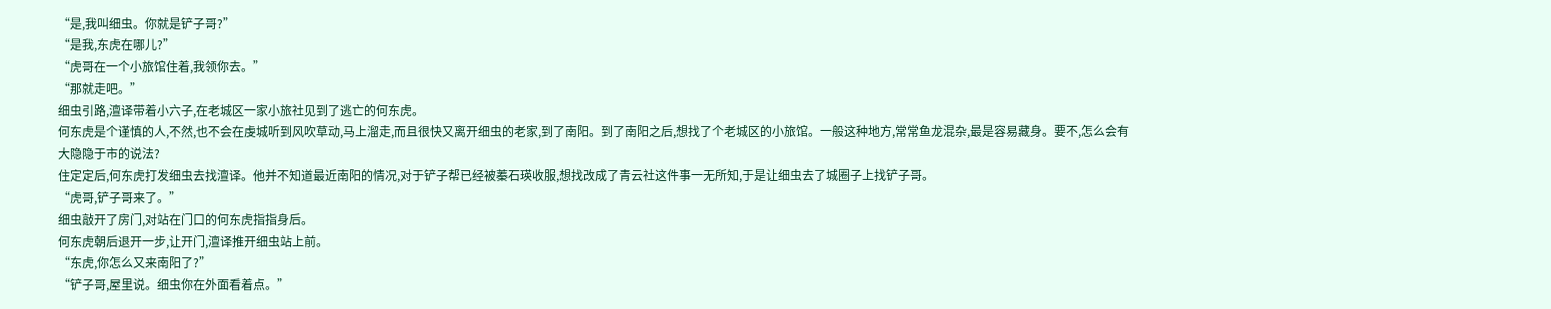“是,我叫细虫。你就是铲子哥?”
“是我,东虎在哪儿?”
“虎哥在一个小旅馆住着,我领你去。”
“那就走吧。”
细虫引路,澶译带着小六子,在老城区一家小旅社见到了逃亡的何东虎。
何东虎是个谨慎的人,不然,也不会在虔城听到风吹草动,马上溜走,而且很快又离开细虫的老家,到了南阳。到了南阳之后,想找了个老城区的小旅馆。一般这种地方,常常鱼龙混杂,最是容易藏身。要不,怎么会有大隐隐于市的说法?
住定定后,何东虎打发细虫去找澶译。他并不知道最近南阳的情况,对于铲子帮已经被蓁石瑛收服,想找改成了青云社这件事一无所知,于是让细虫去了城圈子上找铲子哥。
“虎哥,铲子哥来了。”
细虫敲开了房门,对站在门口的何东虎指指身后。
何东虎朝后退开一步,让开门,澶译推开细虫站上前。
“东虎,你怎么又来南阳了?”
“铲子哥,屋里说。细虫你在外面看着点。”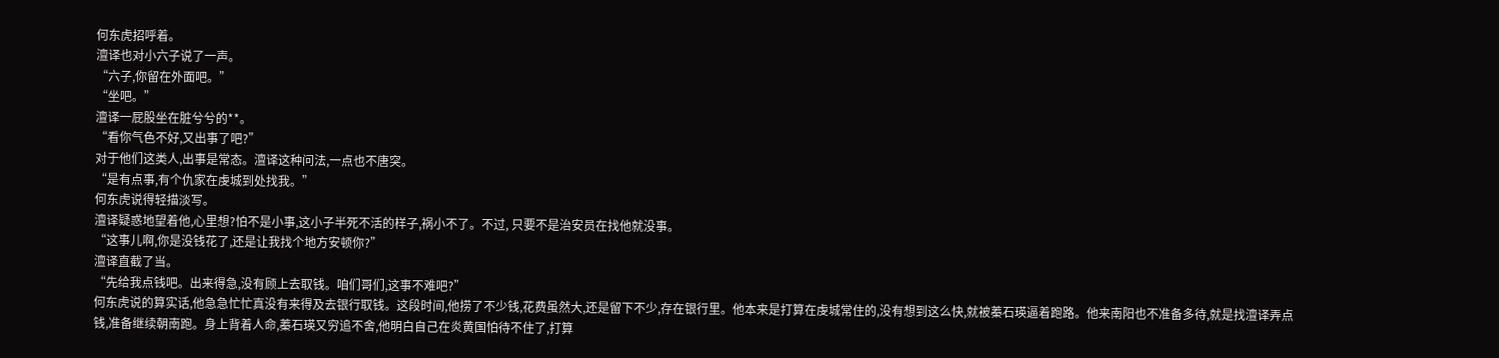何东虎招呼着。
澶译也对小六子说了一声。
“六子,你留在外面吧。”
“坐吧。”
澶译一屁股坐在脏兮兮的**。
“看你气色不好,又出事了吧?”
对于他们这类人,出事是常态。澶译这种问法,一点也不唐突。
“是有点事,有个仇家在虔城到处找我。”
何东虎说得轻描淡写。
澶译疑惑地望着他,心里想?怕不是小事,这小子半死不活的样子,祸小不了。不过, 只要不是治安员在找他就没事。
“这事儿啊,你是没钱花了,还是让我找个地方安顿你?”
澶译直截了当。
“先给我点钱吧。出来得急,没有顾上去取钱。咱们哥们,这事不难吧?”
何东虎说的算实话,他急急忙忙真没有来得及去银行取钱。这段时间,他捞了不少钱,花费虽然大,还是留下不少,存在银行里。他本来是打算在虔城常住的,没有想到这么快,就被蓁石瑛逼着跑路。他来南阳也不准备多待,就是找澶译弄点钱,准备继续朝南跑。身上背着人命,蓁石瑛又穷追不舍,他明白自己在炎黄国怕待不住了,打算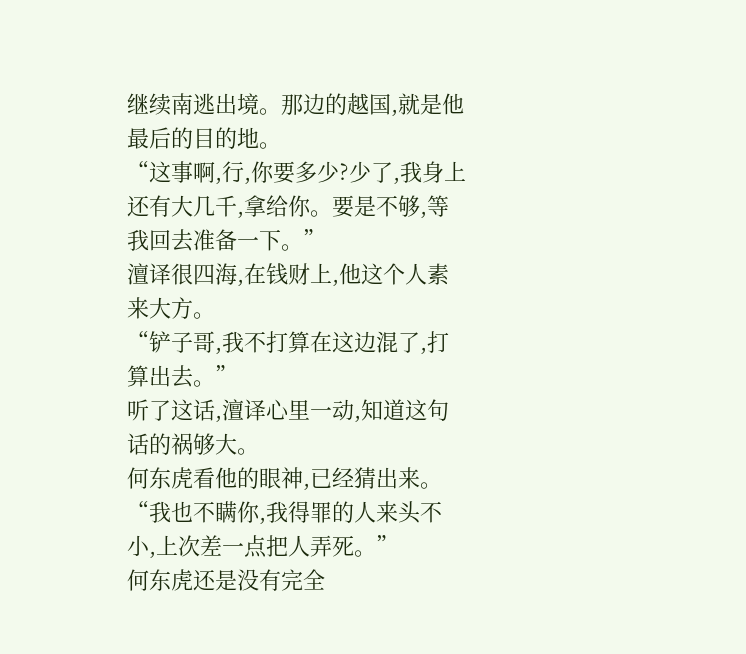继续南逃出境。那边的越国,就是他最后的目的地。
“这事啊,行,你要多少?少了,我身上还有大几千,拿给你。要是不够,等我回去准备一下。”
澶译很四海,在钱财上,他这个人素来大方。
“铲子哥,我不打算在这边混了,打算出去。”
听了这话,澶译心里一动,知道这句话的祸够大。
何东虎看他的眼神,已经猜出来。
“我也不瞒你,我得罪的人来头不小,上次差一点把人弄死。”
何东虎还是没有完全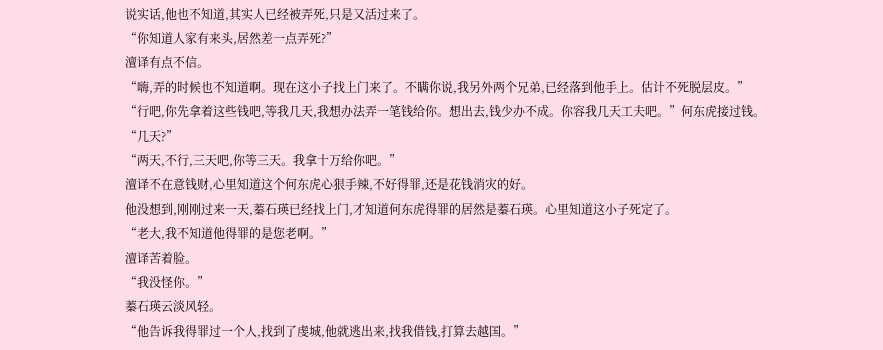说实话,他也不知道,其实人已经被弄死,只是又活过来了。
“你知道人家有来头,居然差一点弄死?”
澶译有点不信。
“嗨,弄的时候也不知道啊。现在这小子找上门来了。不瞒你说,我另外两个兄弟,已经落到他手上。估计不死脱层皮。”
“行吧,你先拿着这些钱吧,等我几天,我想办法弄一笔钱给你。想出去,钱少办不成。你容我几天工夫吧。”何东虎接过钱。
“几天?”
“两天,不行,三天吧,你等三天。我拿十万给你吧。”
澶译不在意钱财,心里知道这个何东虎心狠手辣,不好得罪,还是花钱消灾的好。
他没想到,刚刚过来一天,蓁石瑛已经找上门,才知道何东虎得罪的居然是蓁石瑛。心里知道这小子死定了。
“老大,我不知道他得罪的是您老啊。”
澶译苦着脸。
“我没怪你。”
蓁石瑛云淡风轻。
“他告诉我得罪过一个人,找到了虔城,他就逃出来,找我借钱,打算去越国。”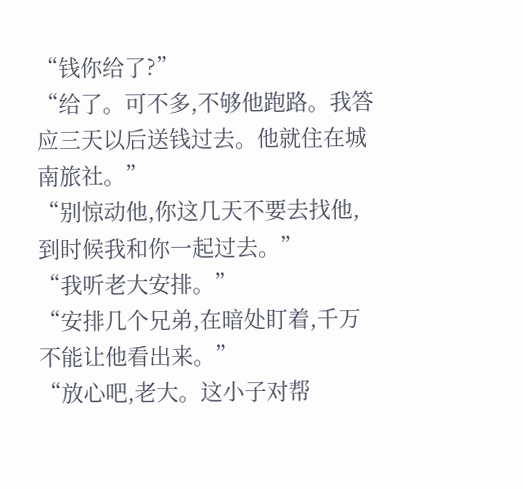“钱你给了?”
“给了。可不多,不够他跑路。我答应三天以后送钱过去。他就住在城南旅社。”
“别惊动他,你这几天不要去找他,到时候我和你一起过去。”
“我听老大安排。”
“安排几个兄弟,在暗处盯着,千万不能让他看出来。”
“放心吧,老大。这小子对帮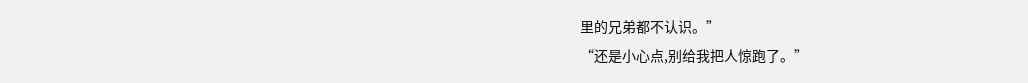里的兄弟都不认识。”
“还是小心点,别给我把人惊跑了。”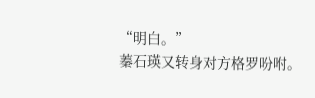“明白。”
蓁石瑛又转身对方格罗吩咐。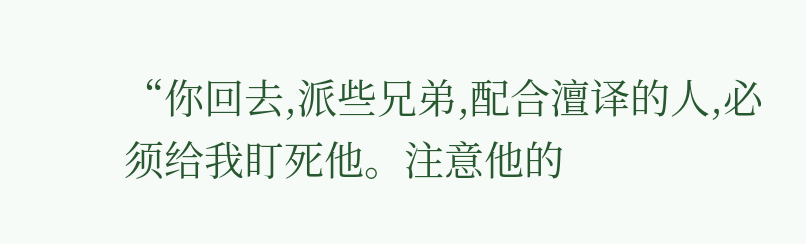“你回去,派些兄弟,配合澶译的人,必须给我盯死他。注意他的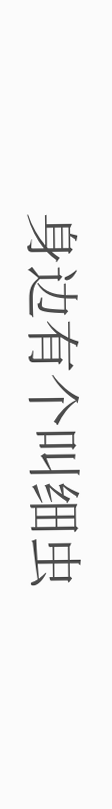身边有个叫细虫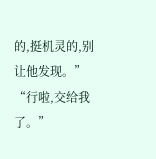的,挺机灵的,别让他发现。”
“行啦,交给我了。”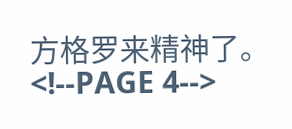方格罗来精神了。<!--PAGE 4-->